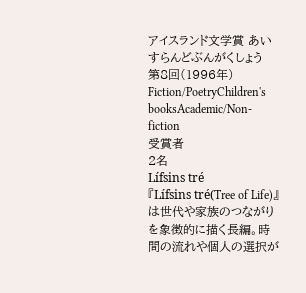アイスランド文学賞 あいすらんどぶんがくしょう
第8回(1996年)
Fiction/PoetryChildren's booksAcademic/Non-fiction
受賞者
2名
Lífsins tré
『Lífsins tré(Tree of Life)』は世代や家族のつながりを象徴的に描く長編。時間の流れや個人の選択が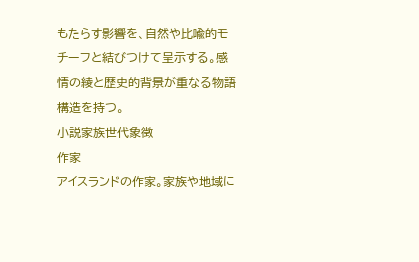もたらす影響を、自然や比喩的モチーフと結びつけて呈示する。感情の綾と歴史的背景が重なる物語構造を持つ。
小説家族世代象徴
作家
アイスランドの作家。家族や地域に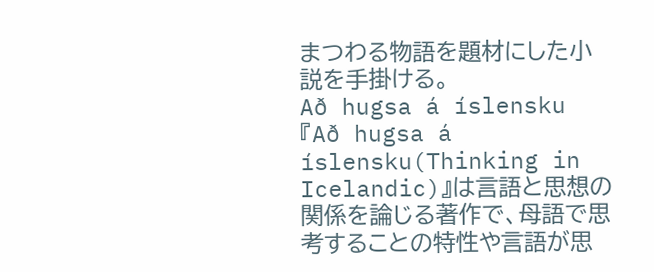まつわる物語を題材にした小説を手掛ける。
Að hugsa á íslensku
『Að hugsa á íslensku(Thinking in Icelandic)』は言語と思想の関係を論じる著作で、母語で思考することの特性や言語が思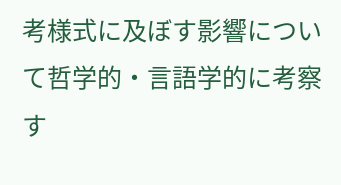考様式に及ぼす影響について哲学的・言語学的に考察す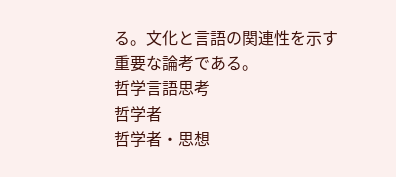る。文化と言語の関連性を示す重要な論考である。
哲学言語思考
哲学者
哲学者・思想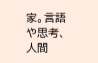家。言語や思考、人間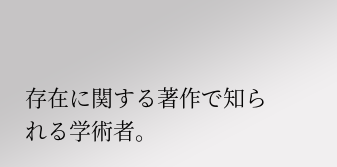存在に関する著作で知られる学術者。